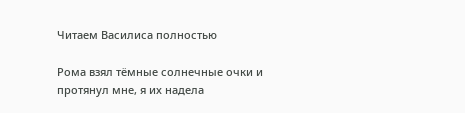Читаем Василиса полностью

Рома взял тёмные солнечные очки и протянул мне, я их надела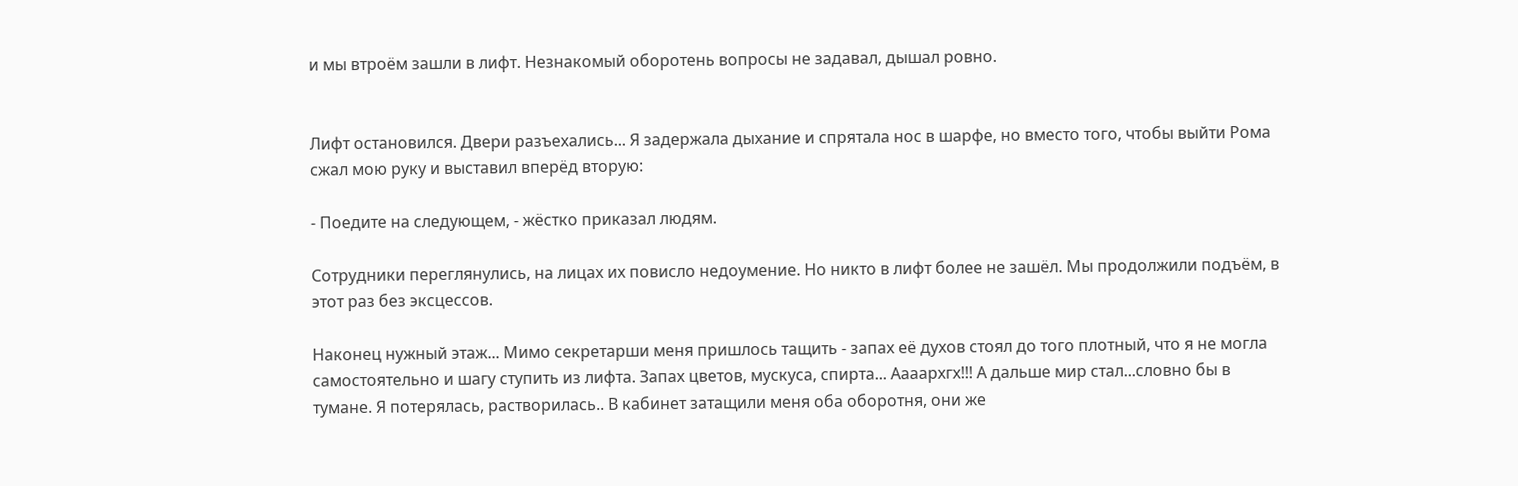и мы втроём зашли в лифт. Незнакомый оборотень вопросы не задавал, дышал ровно.


Лифт остановился. Двери разъехались... Я задержала дыхание и спрятала нос в шарфе, но вместо того, чтобы выйти Рома сжал мою руку и выставил вперёд вторую:

- Поедите на следующем, - жёстко приказал людям.

Сотрудники переглянулись, на лицах их повисло недоумение. Но никто в лифт более не зашёл. Мы продолжили подъём, в этот раз без эксцессов.

Наконец нужный этаж... Мимо секретарши меня пришлось тащить - запах её духов стоял до того плотный, что я не могла самостоятельно и шагу ступить из лифта. Запах цветов, мускуса, спирта... Аааархгх!!! А дальше мир стал...словно бы в тумане. Я потерялась, растворилась.. В кабинет затащили меня оба оборотня, они же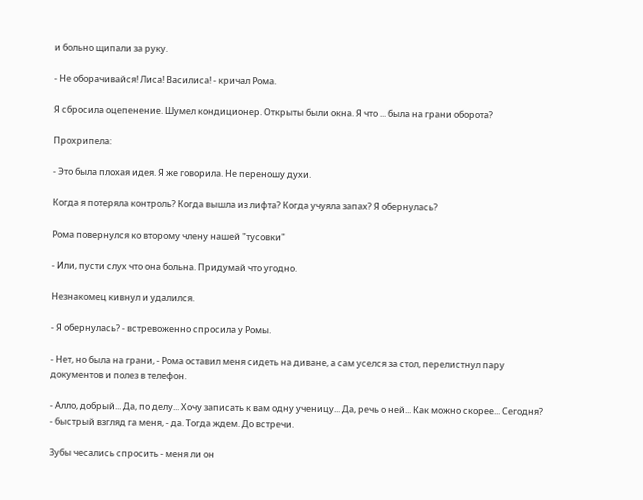и больно щипали за руку.

- Не оборачивайся! Лиса! Василиса! - кричал Рома.

Я сбросила оцепенение. Шумел кондиционер. Открыты были окна. Я что ... была на грани оборота?

Прохрипела:

- Это была плохая идея. Я же говорила. Не переношу духи.

Когда я потеряла контроль? Когда вышла из лифта? Когда учуяла запах? Я обернулась?

Рома повернулся ко второму члену нашей "тусовки"

- Или, пусти слух что она больна. Придумай что угодно.

Незнакомец кивнул и удалился.

- Я обернулась? - встревоженно спросила у Ромы.

- Нет, но была на грани, - Рома оставил меня сидеть на диване, а сам уселся за стол, перелистнул пару документов и полез в телефон.

- Алло, добрый... Да, по делу... Хочу записать к вам одну ученицу... Да, речь о ней... Как можно скорее... Сегодня? - быстрый взгляд га меня, - да. Тогда ждем. До встречи.

Зубы чесались спросить - меня ли он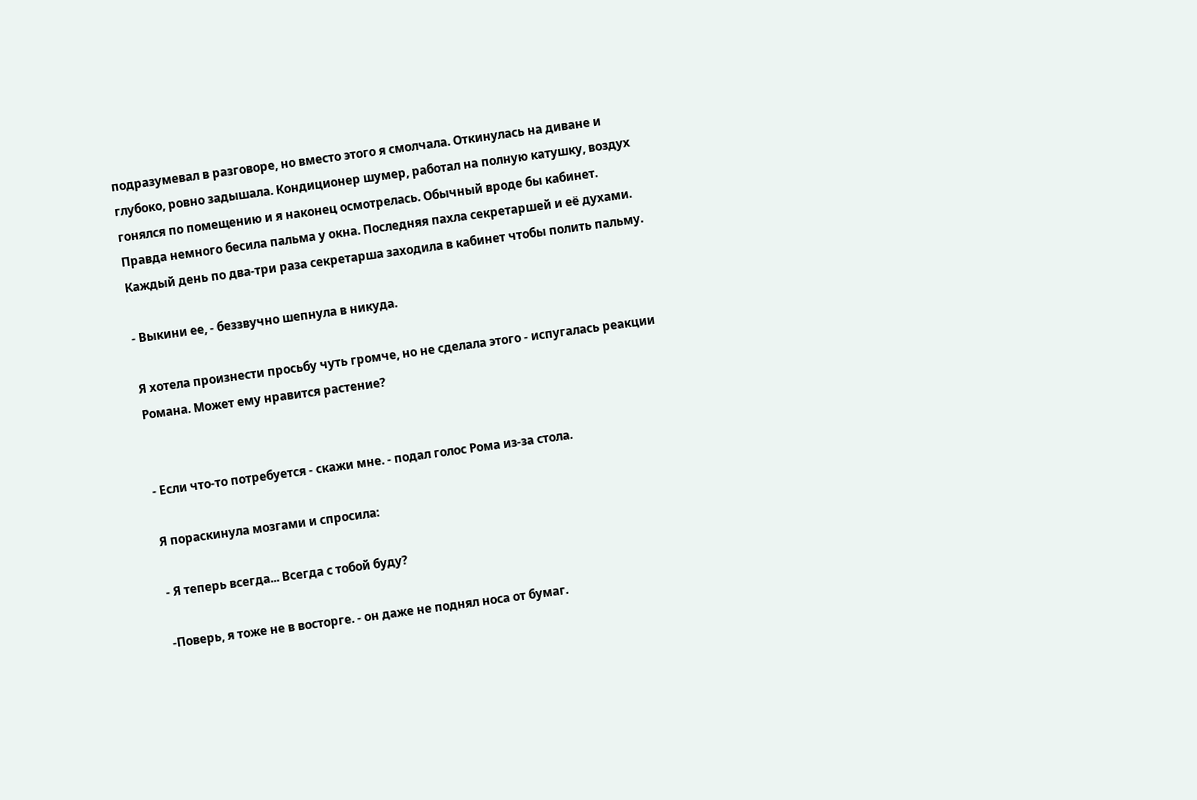подразумевал в разговоре, но вместо этого я смолчала. Откинулась на диване и глубоко, ровно задышала. Кондиционер шумер, работал на полную катушку, воздух гонялся по помещению и я наконец осмотрелась. Обычный вроде бы кабинет. Правда немного бесила пальма у окна. Последняя пахла секретаршей и её духами. Каждый день по два-три раза секретарша заходила в кабинет чтобы полить пальму.

- Выкини ее, - беззвучно шепнула в никуда.

Я хотела произнести просьбу чуть громче, но не сделала этого - испугалась реакции Романа. Может ему нравится растение?


- Если что-то потребуется - скажи мне. - подал голос Рома из-за стола.

Я пораскинула мозгами и спросила:

- Я теперь всегда... Всегда с тобой буду?

-Поверь, я тоже не в восторге. - он даже не поднял носа от бумаг.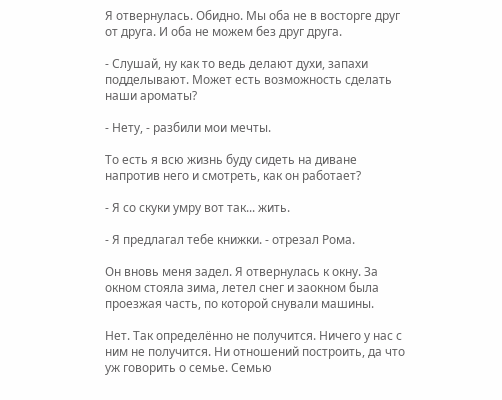Я отвернулась. Обидно. Мы оба не в восторге друг от друга. И оба не можем без друг друга.

- Слушай, ну как то ведь делают духи, запахи подделывают. Может есть возможность сделать наши ароматы?

- Нету, - разбили мои мечты.

То есть я всю жизнь буду сидеть на диване напротив него и смотреть, как он работает?

- Я со скуки умру вот так... жить.

- Я предлагал тебе книжки. - отрезал Рома.

Он вновь меня задел. Я отвернулась к окну. За окном стояла зима, летел снег и заокном была проезжая часть, по которой снували машины.

Нет. Так определённо не получится. Ничего у нас с ним не получится. Ни отношений построить, да что уж говорить о семье. Семью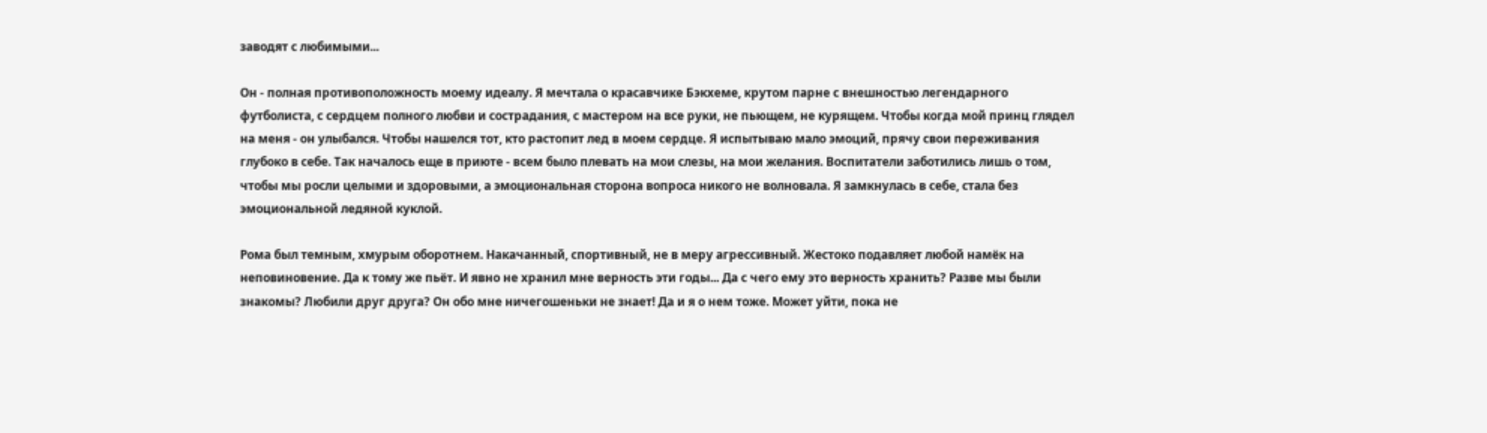заводят с любимыми...

Он - полная противоположность моему идеалу. Я мечтала о красавчике Бэкхеме, крутом парне с внешностью легендарного футболиста, с сердцем полного любви и сострадания, с мастером на все руки, не пьющем, не курящем. Чтобы когда мой принц глядел на меня - он улыбался. Чтобы нашелся тот, кто растопит лед в моем сердце. Я испытываю мало эмоций, прячу свои переживания глубоко в себе. Так началось еще в приюте - всем было плевать на мои слезы, на мои желания. Воспитатели заботились лишь о том, чтобы мы росли целыми и здоровыми, а эмоциональная сторона вопроса никого не волновала. Я замкнулась в себе, стала без эмоциональной ледяной куклой.

Рома был темным, хмурым оборотнем. Накачанный, спортивный, не в меру агрессивный. Жестоко подавляет любой намёк на неповиновение. Да к тому же пьёт. И явно не хранил мне верность эти годы... Да с чего ему это верность хранить? Разве мы были знакомы? Любили друг друга? Он обо мне ничегошеньки не знает! Да и я о нем тоже. Может уйти, пока не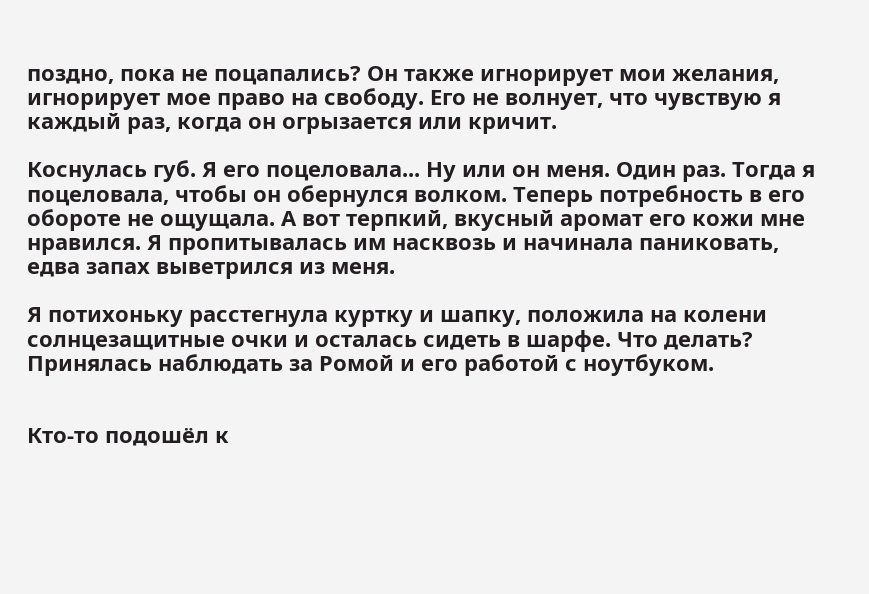поздно, пока не поцапались? Он также игнорирует мои желания, игнорирует мое право на свободу. Его не волнует, что чувствую я каждый раз, когда он огрызается или кричит.

Коснулась губ. Я его поцеловала... Ну или он меня. Один раз. Тогда я поцеловала, чтобы он обернулся волком. Теперь потребность в его обороте не ощущала. А вот терпкий, вкусный аромат его кожи мне нравился. Я пропитывалась им насквозь и начинала паниковать, едва запах выветрился из меня.

Я потихоньку расстегнула куртку и шапку, положила на колени солнцезащитные очки и осталась сидеть в шарфе. Что делать? Принялась наблюдать за Ромой и его работой с ноутбуком.


Кто-то подошёл к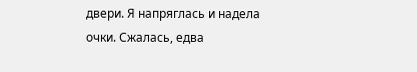двери. Я напряглась и надела очки. Сжалась, едва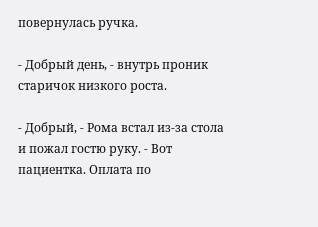повернулась ручка.

- Добрый день, - внутрь проник старичок низкого роста.

- Добрый, - Рома встал из-за стола и пожал гостю руку. - Вот пациентка. Оплата по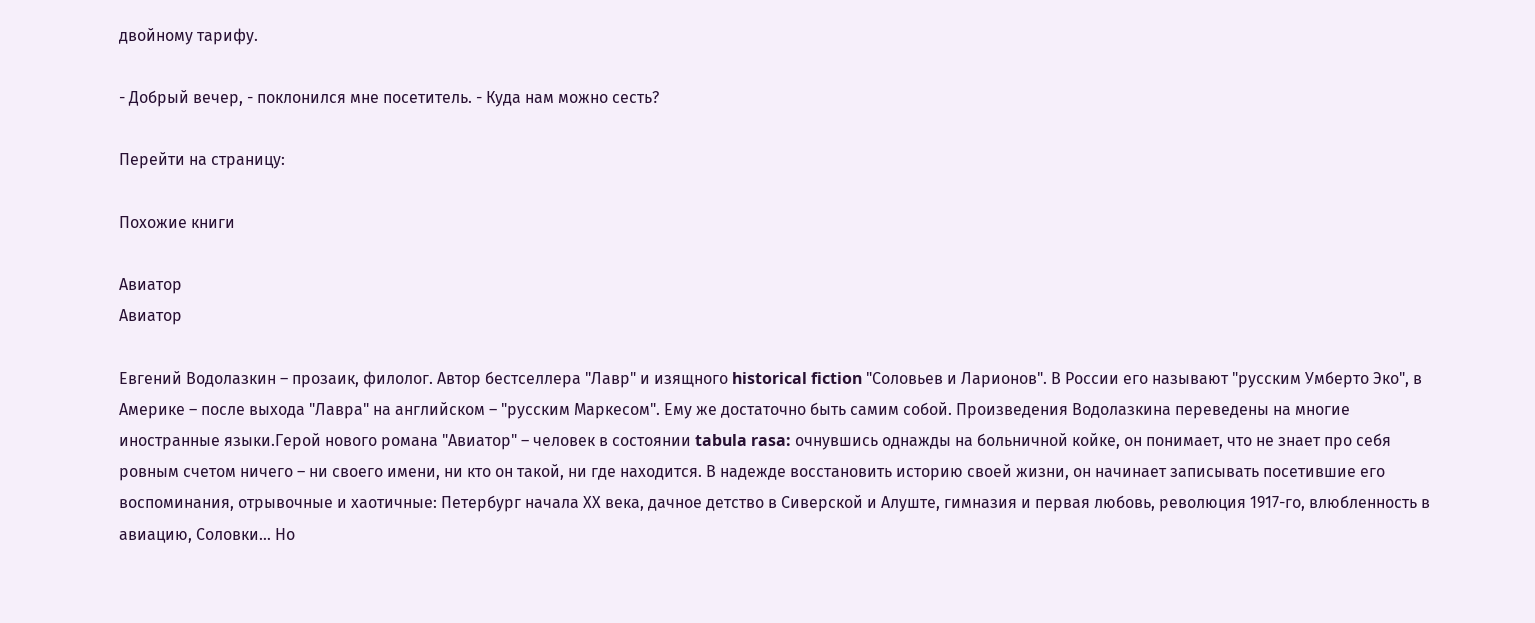двойному тарифу.

- Добрый вечер, - поклонился мне посетитель. - Куда нам можно сесть?

Перейти на страницу:

Похожие книги

Авиатор
Авиатор

Евгений Водолазкин – прозаик, филолог. Автор бестселлера "Лавр" и изящного historical fiction "Соловьев и Ларионов". В России его называют "русским Умберто Эко", в Америке – после выхода "Лавра" на английском – "русским Маркесом". Ему же достаточно быть самим собой. Произведения Водолазкина переведены на многие иностранные языки.Герой нового романа "Авиатор" – человек в состоянии tabula rasa: очнувшись однажды на больничной койке, он понимает, что не знает про себя ровным счетом ничего – ни своего имени, ни кто он такой, ни где находится. В надежде восстановить историю своей жизни, он начинает записывать посетившие его воспоминания, отрывочные и хаотичные: Петербург начала ХХ века, дачное детство в Сиверской и Алуште, гимназия и первая любовь, революция 1917-го, влюбленность в авиацию, Соловки… Но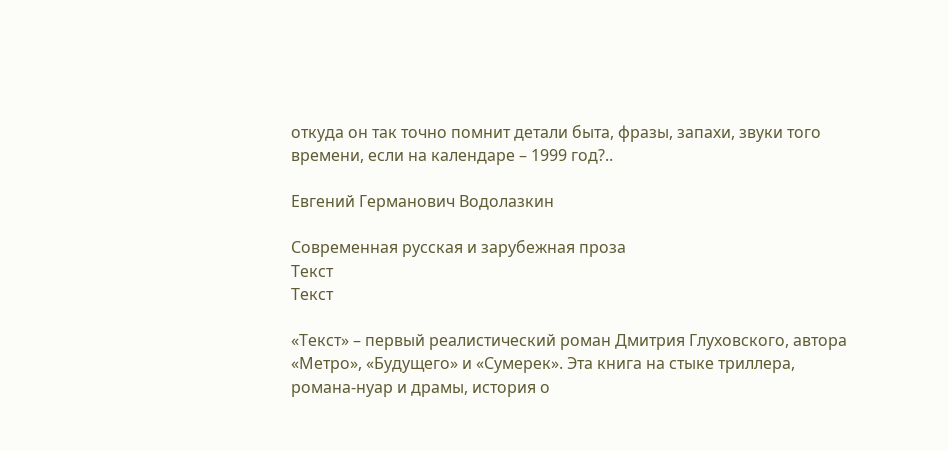откуда он так точно помнит детали быта, фразы, запахи, звуки того времени, если на календаре – 1999 год?..

Евгений Германович Водолазкин

Современная русская и зарубежная проза
Текст
Текст

«Текст» – первый реалистический роман Дмитрия Глуховского, автора «Метро», «Будущего» и «Сумерек». Эта книга на стыке триллера, романа-нуар и драмы, история о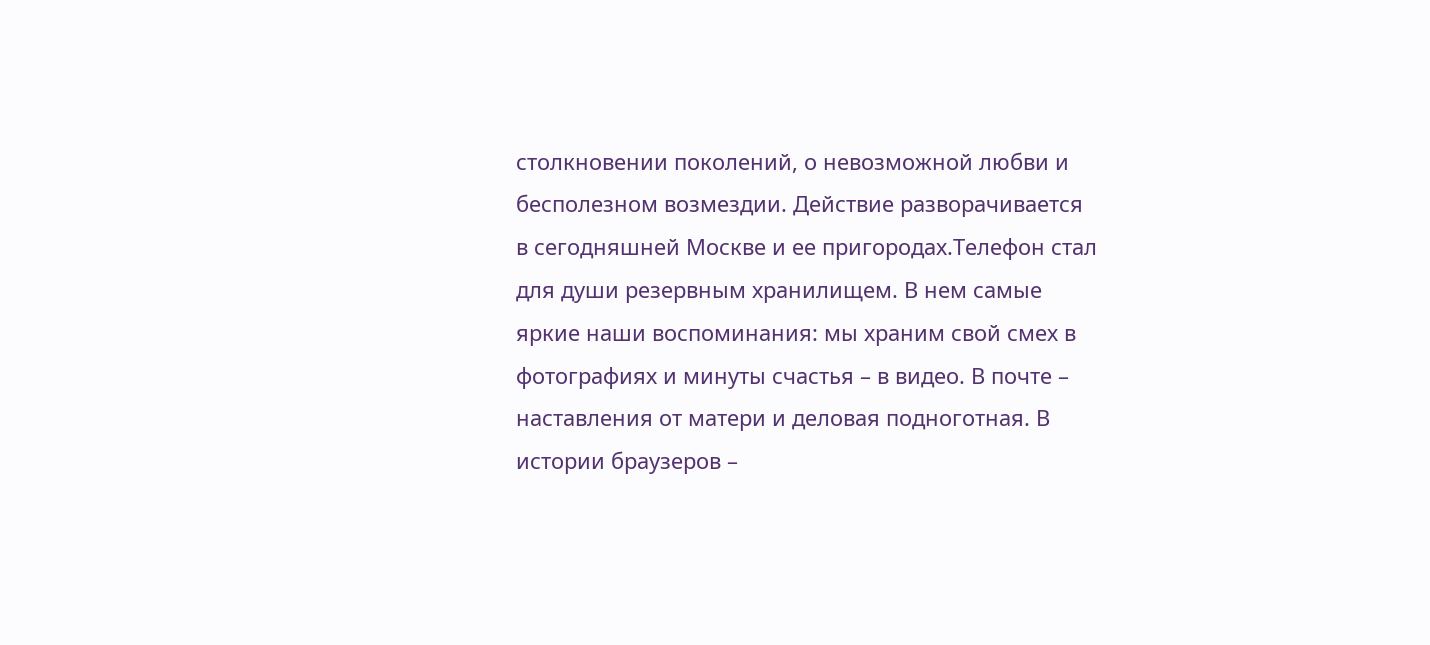столкновении поколений, о невозможной любви и бесполезном возмездии. Действие разворачивается в сегодняшней Москве и ее пригородах.Телефон стал для души резервным хранилищем. В нем самые яркие наши воспоминания: мы храним свой смех в фотографиях и минуты счастья – в видео. В почте – наставления от матери и деловая подноготная. В истории браузеров –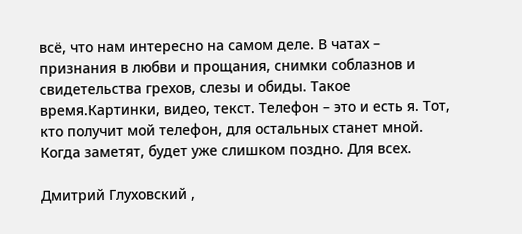всё, что нам интересно на самом деле. В чатах – признания в любви и прощания, снимки соблазнов и свидетельства грехов, слезы и обиды. Такое время.Картинки, видео, текст. Телефон – это и есть я. Тот, кто получит мой телефон, для остальных станет мной. Когда заметят, будет уже слишком поздно. Для всех.

Дмитрий Глуховский ,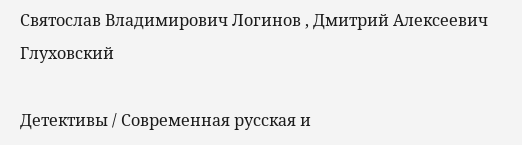Святослав Владимирович Логинов , Дмитрий Алексеевич Глуховский

Детективы / Современная русская и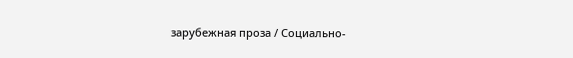зарубежная проза / Социально-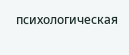психологическая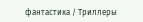фантастика / Триллеры